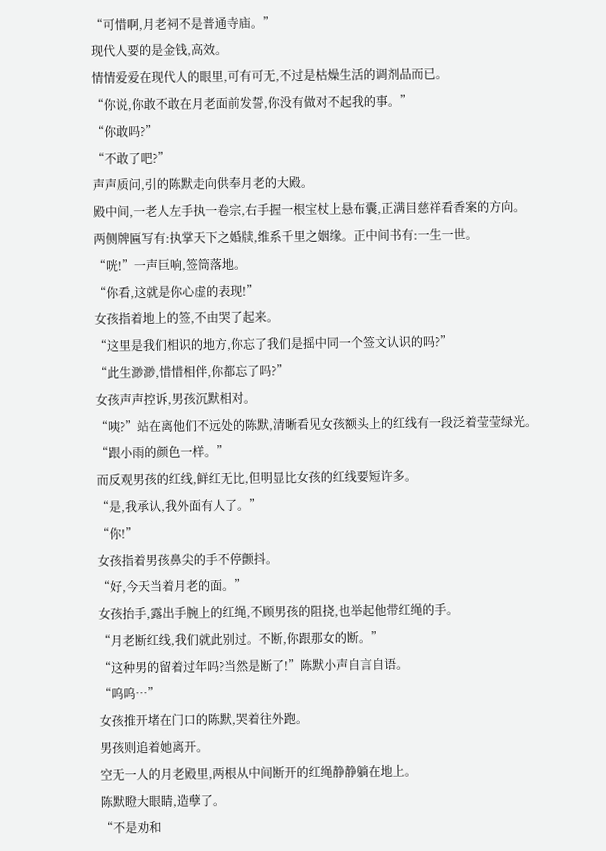“可惜啊,月老祠不是普通寺庙。”
现代人要的是金钱,高效。
情情爱爱在现代人的眼里,可有可无,不过是枯燥生活的调剂品而已。
“你说,你敢不敢在月老面前发誓,你没有做对不起我的事。”
“你敢吗?”
“不敢了吧?”
声声质问,引的陈默走向供奉月老的大殿。
殿中间,一老人左手执一卷宗,右手握一根宝杖上悬布囊,正满目慈祥看香案的方向。
两侧牌匾写有:执掌天下之婚牍,维系千里之姻缘。正中间书有:一生一世。
“咣!”一声巨响,签筒落地。
“你看,这就是你心虚的表现!”
女孩指着地上的签,不由哭了起来。
“这里是我们相识的地方,你忘了我们是摇中同一个签文认识的吗?”
“此生渺渺,惜惜相伴,你都忘了吗?”
女孩声声控诉,男孩沉默相对。
“咦?”站在离他们不远处的陈默,清晰看见女孩额头上的红线有一段泛着莹莹绿光。
“跟小雨的颜色一样。”
而反观男孩的红线,鲜红无比,但明显比女孩的红线要短许多。
“是,我承认,我外面有人了。”
“你!”
女孩指着男孩鼻尖的手不停颤抖。
“好,今天当着月老的面。”
女孩抬手,露出手腕上的红绳,不顾男孩的阻挠,也举起他带红绳的手。
“月老断红线,我们就此别过。不断,你跟那女的断。”
“这种男的留着过年吗?当然是断了!”陈默小声自言自语。
“呜呜…”
女孩推开堵在门口的陈默,哭着往外跑。
男孩则追着她离开。
空无一人的月老殿里,两根从中间断开的红绳静静躺在地上。
陈默瞪大眼睛,造孽了。
“不是劝和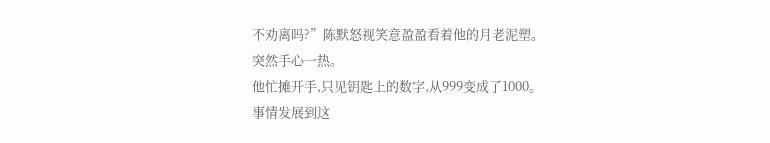不劝离吗?”陈默怒视笑意盈盈看着他的月老泥塑。
突然手心一热。
他忙摊开手,只见钥匙上的数字,从999变成了1000。
事情发展到这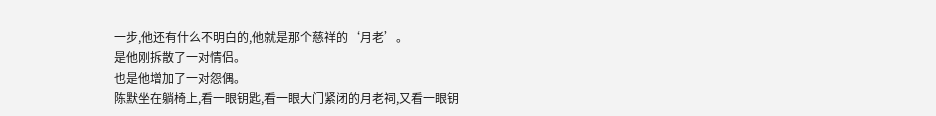一步,他还有什么不明白的,他就是那个慈祥的‘月老’。
是他刚拆散了一对情侣。
也是他增加了一对怨偶。
陈默坐在躺椅上,看一眼钥匙,看一眼大门紧闭的月老祠,又看一眼钥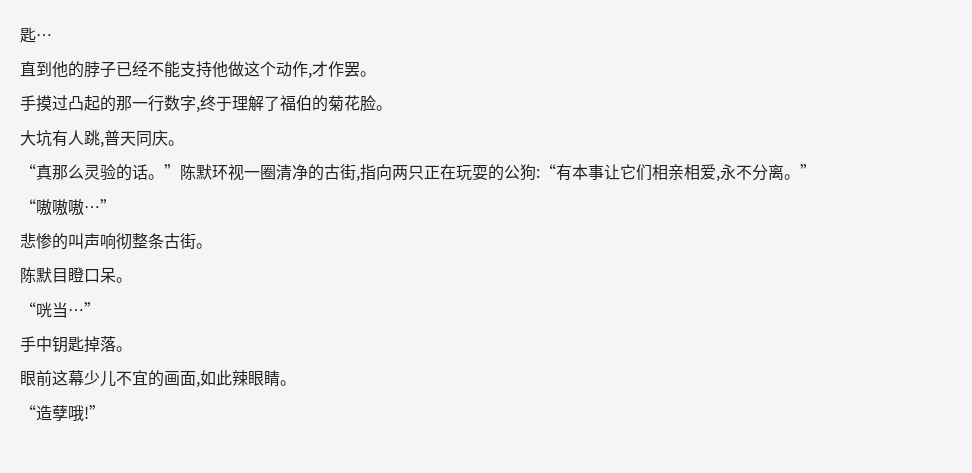匙…
直到他的脖子已经不能支持他做这个动作,才作罢。
手摸过凸起的那一行数字,终于理解了福伯的菊花脸。
大坑有人跳,普天同庆。
“真那么灵验的话。”陈默环视一圈清净的古街,指向两只正在玩耍的公狗:“有本事让它们相亲相爱,永不分离。”
“嗷嗷嗷…”
悲惨的叫声响彻整条古街。
陈默目瞪口呆。
“咣当…”
手中钥匙掉落。
眼前这幕少儿不宜的画面,如此辣眼睛。
“造孽哦!”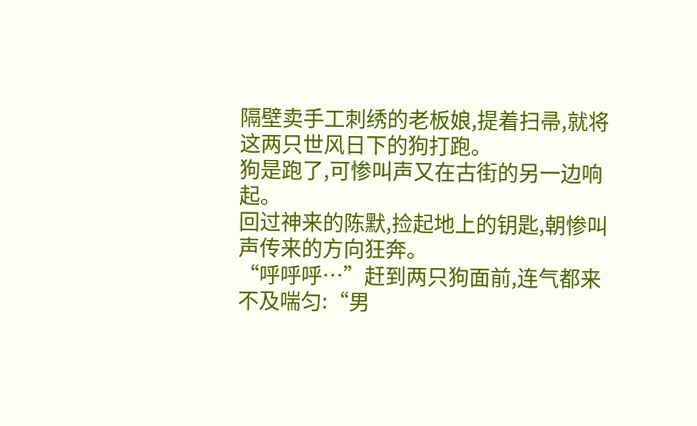隔壁卖手工刺绣的老板娘,提着扫帚,就将这两只世风日下的狗打跑。
狗是跑了,可惨叫声又在古街的另一边响起。
回过神来的陈默,捡起地上的钥匙,朝惨叫声传来的方向狂奔。
“呼呼呼…”赶到两只狗面前,连气都来不及喘匀:“男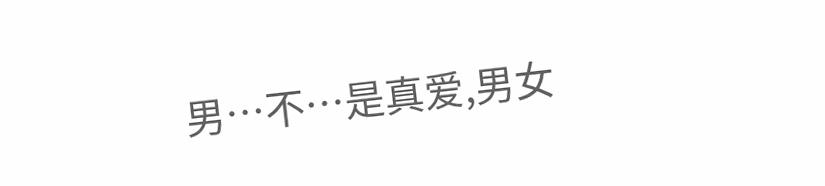男…不…是真爱,男女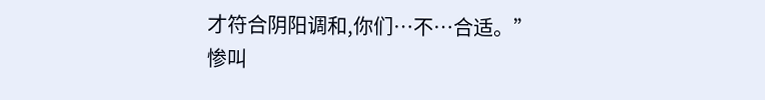才符合阴阳调和,你们…不…合适。”
惨叫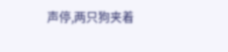声停,两只狗夹着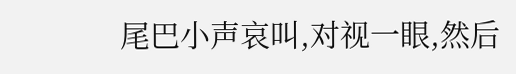尾巴小声哀叫,对视一眼,然后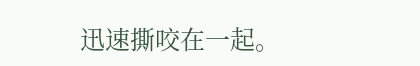迅速撕咬在一起。